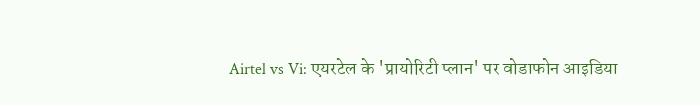Airtel vs Vi: एयरटेल के 'प्रायोरिटी प्लान' पर वोडाफोन आइडिया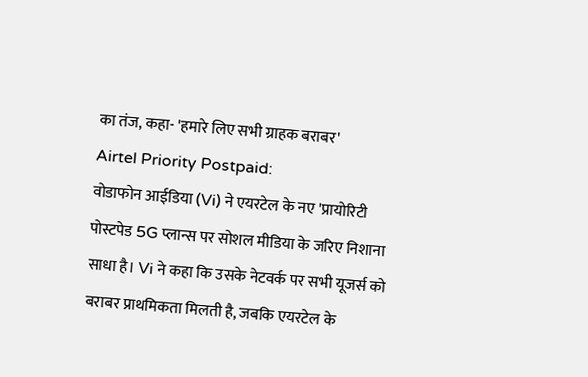का तंज, कहा- 'हमारे लिए सभी ग्राहक बराबर'
Airtel Priority Postpaid:
वोडाफोन आईडिया (Vi) ने एयरटेल के नए 'प्रायोरिटी पोस्टपेड 5G प्लान्स पर सोशल मीडिया के जरिए निशाना साधा है। Vi ने कहा कि उसके नेटवर्क पर सभी यूजर्स को बराबर प्राथमिकता मिलती है, जबकि एयरटेल के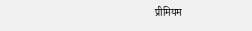प्रीमियम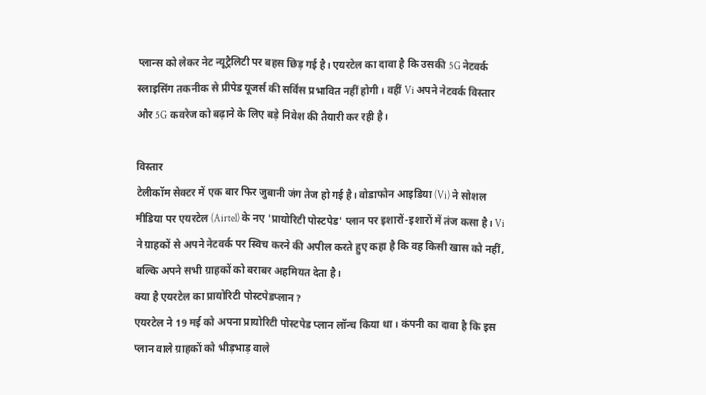प्लान्स को लेकर नेट न्यूट्रैलिटी पर बहस छिड़ गई है। एयरटेल का दावा है कि उसकी 5G नेटवर्क स्लाइसिंग तकनीक से प्रीपेड यूजर्स की सर्विस प्रभावित नहीं होगी। वहीं Vi अपने नेटवर्क विस्तार और 5G कवरेज को बढ़ाने के लिए बड़े निवेश की तैयारी कर रही है।

विस्तार
टेलीकॉम सेक्टर में एक बार फिर जुबानी जंग तेज हो गई है। वोडाफोन आइडिया (Vi) ने सोशल मीडिया पर एयरटेल (Airtel) के नए 'प्रायोरिटी पोस्टपेड' प्लान पर इशारों-इशारों में तंज कसा है। Vi ने ग्राहकों से अपने नेटवर्क पर स्विच करने की अपील करते हुए कहा है कि वह किसी खास को नहीं, बल्कि अपने सभी ग्राहकों को बराबर अहमियत देता है।
क्या है एयरटेल का प्रायोरिटी पोस्टपेडप्लान?
एयरटेल ने 19 मई को अपना प्रायोरिटी पोस्टपेड प्लान लॉन्च किया था। कंपनी का दावा है कि इस प्लान वाले ग्राहकों को भीड़भाड़ वाले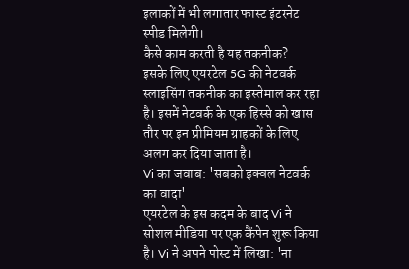इलाकों में भी लगातार फास्ट इंटरनेट स्पीड मिलेगी।
कैसे काम करती है यह तकनीक?
इसके लिए एयरटेल 5G की नेटवर्क स्लाइसिंग तकनीक का इस्तेमाल कर रहा है। इसमें नेटवर्क के एक हिस्से को खास तौर पर इन प्रीमियम ग्राहकों के लिए अलग कर दिया जाता है।
Vi का जवाब: 'सबको इक्वल नेटवर्क का वादा'
एयरटेल के इस कदम के बाद Vi ने सोशल मीडिया पर एक कैंपेन शुरू किया है। Vi ने अपने पोस्ट में लिखा: 'ना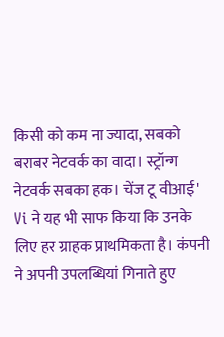किसी को कम ना ज्यादा, सबको बराबर नेटवर्क का वादा। स्ट्रॉन्ग नेटवर्क सबका हक। चेंज टू वीआई'
Vi ने यह भी साफ किया कि उनके लिए हर ग्राहक प्राथमिकता है। कंपनी ने अपनी उपलब्धियां गिनाते हुए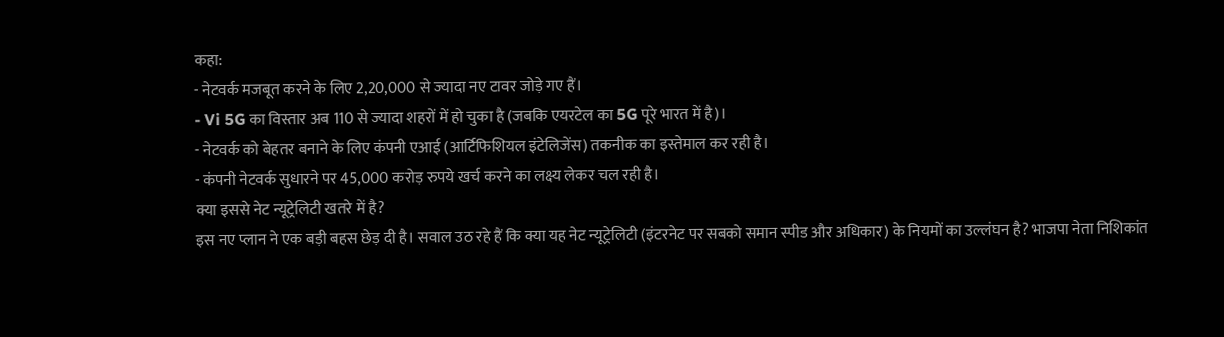कहा:
- नेटवर्क मजबूत करने के लिए 2,20,000 से ज्यादा नए टावर जोड़े गए हैं।
- Vi 5G का विस्तार अब 110 से ज्यादा शहरों में हो चुका है (जबकि एयरटेल का 5G पूरे भारत में है)।
- नेटवर्क को बेहतर बनाने के लिए कंपनी एआई (आर्टिफिशियल इंटेलिजेंस) तकनीक का इस्तेमाल कर रही है।
- कंपनी नेटवर्क सुधारने पर 45,000 करोड़ रुपये खर्च करने का लक्ष्य लेकर चल रही है।
क्या इससे नेट न्यूट्रेलिटी खतरे में है?
इस नए प्लान ने एक बड़ी बहस छेड़ दी है। सवाल उठ रहे हैं कि क्या यह नेट न्यूट्रेलिटी (इंटरनेट पर सबको समान स्पीड और अधिकार) के नियमों का उल्लंघन है? भाजपा नेता निशिकांत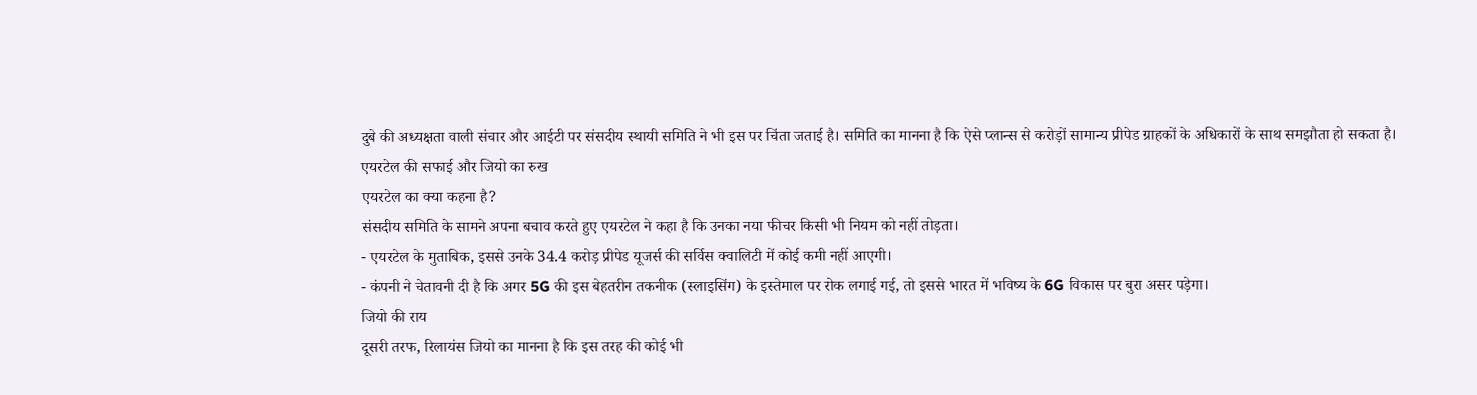दुबे की अध्यक्षता वाली संचार और आईटी पर संसदीय स्थायी समिति ने भी इस पर चिंता जताई है। समिति का मानना है कि ऐसे प्लान्स से करोड़ों सामान्य प्रीपेड ग्राहकों के अधिकारों के साथ समझौता हो सकता है।
एयरटेल की सफाई और जियो का रुख
एयरटेल का क्या कहना है?
संसदीय समिति के सामने अपना बचाव करते हुए एयरटेल ने कहा है कि उनका नया फीचर किसी भी नियम को नहीं तोड़ता।
- एयरटेल के मुताबिक, इससे उनके 34.4 करोड़ प्रीपेड यूजर्स की सर्विस क्वालिटी में कोई कमी नहीं आएगी।
- कंपनी ने चेतावनी दी है कि अगर 5G की इस बेहतरीन तकनीक (स्लाइसिंग) के इस्तेमाल पर रोक लगाई गई, तो इससे भारत में भविष्य के 6G विकास पर बुरा असर पड़ेगा।
जियो की राय
दूसरी तरफ, रिलायंस जियो का मानना है कि इस तरह की कोई भी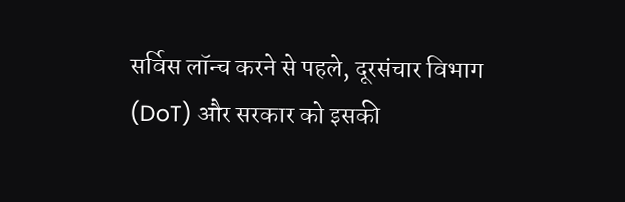सर्विस लॉन्च करने से पहले, दूरसंचार विभाग (DoT) और सरकार को इसकी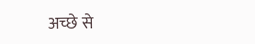अच्छे से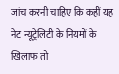जांच करनी चाहिए कि कहीं यह नेट न्यूट्रेलिटी के नियमों के खिलाफ तो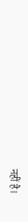नहीं है।